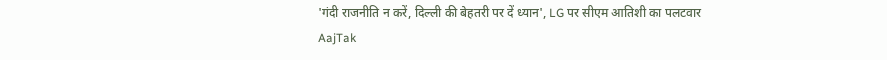'गंदी राजनीति न करें, दिल्ली की बेहतरी पर दें ध्यान', LG पर सीएम आतिशी का पलटवार
AajTak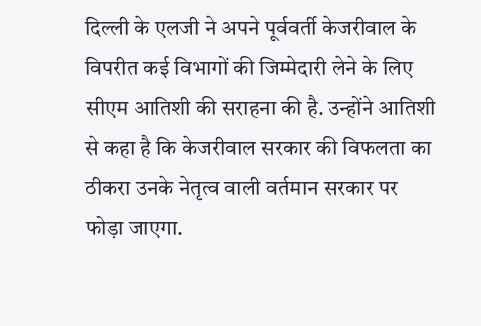दिल्ली के एलजी ने अपने पूर्ववर्ती केजरीवाल के विपरीत कई विभागों की जिम्मेदारी लेने के लिए सीएम आतिशी की सराहना की है. उन्होंने आतिशी से कहा है कि केजरीवाल सरकार की विफलता का ठीकरा उनके नेतृत्व वाली वर्तमान सरकार पर फोड़ा जाएगा.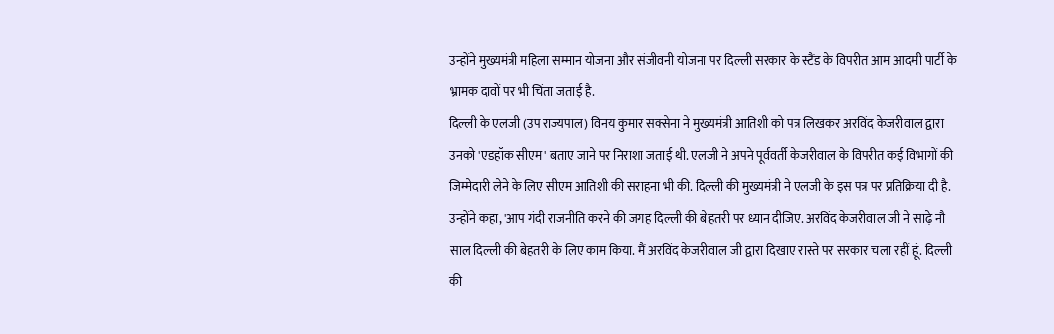उन्होंने मुख्यमंत्री महिला सम्मान योजना और संजीवनी योजना पर दिल्ली सरकार के स्टैंड के विपरीत आम आदमी पार्टी के भ्रामक दावों पर भी चिंता जताई है.
दिल्ली के एलजी (उप राज्यपाल) विनय कुमार सक्सेना ने मुख्यमंत्री आतिशी को पत्र लिखकर अरविंद केजरीवाल द्वारा उनको 'एडहॉक सीएम' बताए जाने पर निराशा जताई थी. एलजी ने अपने पूर्ववर्ती केजरीवाल के विपरीत कई विभागों की जिम्मेदारी लेने के लिए सीएम आतिशी की सराहना भी की. दिल्ली की मुख्यमंत्री ने एलजी के इस पत्र पर प्रतिक्रिया दी है. उन्होंने कहा, 'आप गंदी राजनीति करने की जगह दिल्ली की बेहतरी पर ध्यान दीजिए. अरविंद केजरीवाल जी ने साढ़े नौ साल दिल्ली की बेहतरी के लिए काम किया. मैं अरविंद केजरीवाल जी द्वारा दिखाए रास्ते पर सरकार चला रहीं हूं. दिल्ली की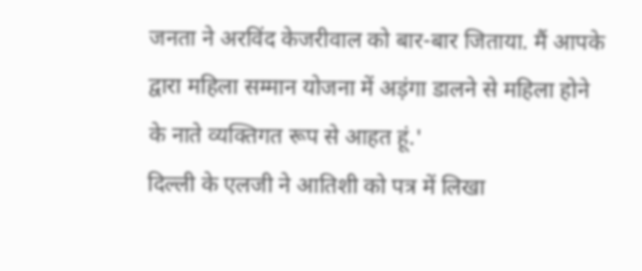जनता ने अरविंद केजरीवाल को बार-बार जिताया. मैं आपके द्वारा महिला सम्मान योजना में अड़ंगा डालने से महिला होने के नाते व्यक्तिगत रूप से आहत हूं.'
दिल्ली के एलजी ने आतिशी को पत्र में लिखा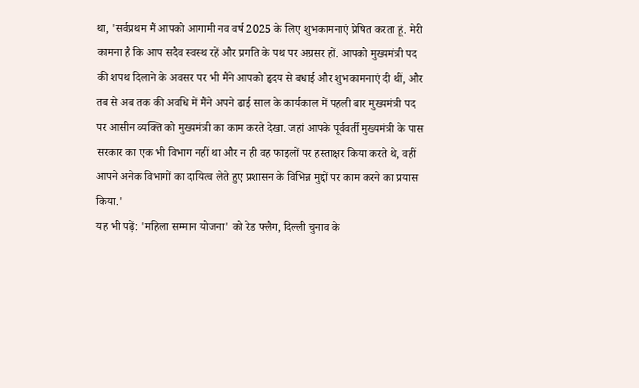था, 'सर्वप्रथम मैं आपको आगामी नव वर्ष 2025 के लिए शुभकामनाएं प्रेषित करता हूं. मेरी कामना है कि आप सदैव स्वस्थ रहें और प्रगति के पथ पर अग्रसर हों. आपको मुख्यमंत्री पद की शपथ दिलाने के अवसर पर भी मैंने आपको हृदय से बधाई और शुभकामनाएं दी थीं, और तब से अब तक की अवधि में मैंने अपने ढाई साल के कार्यकाल में पहली बार मुख्यमंत्री पद पर आसीन व्यक्ति को मुख्यमंत्री का काम करते देखा. जहां आपके पूर्ववर्ती मुख्यमंत्री के पास सरकार का एक भी विभाग नहीं था और न ही वह फाइलों पर हस्ताक्षर किया करते थे, वहीं आपने अनेक विभागों का दायित्व लेते हुए प्रशासन के विभिन्न मुद्दों पर काम करने का प्रयास किया.'
यह भी पढ़ें: 'महिला सम्मान योजना' को रेड फ्लैग, दिल्ली चुनाव के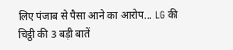लिए पंजाब से पैसा आने का आरोप... LG की चिट्ठी की 3 बड़ी बातें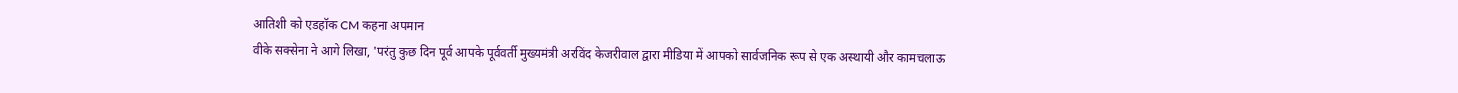आतिशी को एडहॉक CM कहना अपमान
वीके सक्सेना ने आगे लिखा, 'परंतु कुछ दिन पूर्व आपके पूर्ववर्ती मुख्यमंत्री अरविंद केजरीवाल द्वारा मीडिया में आपको सार्वजनिक रूप से एक अस्थायी और कामचलाऊ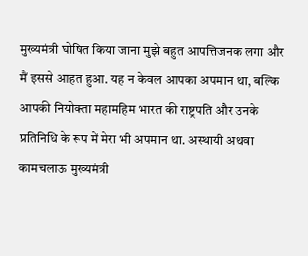मुख्यमंत्री घोषित किया जाना मुझे बहुत आपत्तिजनक लगा और मैं इससे आहत हुआ. यह न केवल आपका अपमान था, बल्कि आपकी नियोक्ता महामहिम भारत की राष्ट्रपति और उनके प्रतिनिधि के रूप में मेरा भी अपमान था. अस्थायी अथवा कामचलाऊ मुख्यमंत्री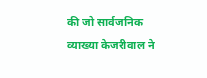की जो सार्वजनिक व्याख्या केजरीवाल ने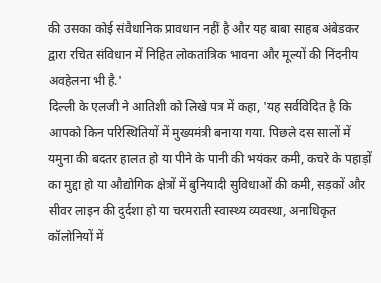की उसका कोई संवैधानिक प्रावधान नहीं है और यह बाबा साहब अंबेडकर द्वारा रचित संविधान में निहित लोकतांत्रिक भावना और मूल्यों की निंदनीय अवहेलना भी है.'
दिल्ली के एलजी ने आतिशी को लिखे पत्र में कहा, 'यह सर्वविदित है कि आपको किन परिस्थितियों में मुख्यमंत्री बनाया गया. पिछले दस सालों में यमुना की बदतर हालत हो या पीने के पानी की भयंकर कमी, कचरे के पहाड़ों का मुद्दा हो या औद्योगिक क्षेत्रों में बुनियादी सुविधाओं की कमी, सड़कों और सीवर लाइन की दुर्दशा हो या चरमराती स्वास्थ्य व्यवस्था, अनाधिकृत कॉलोनियों में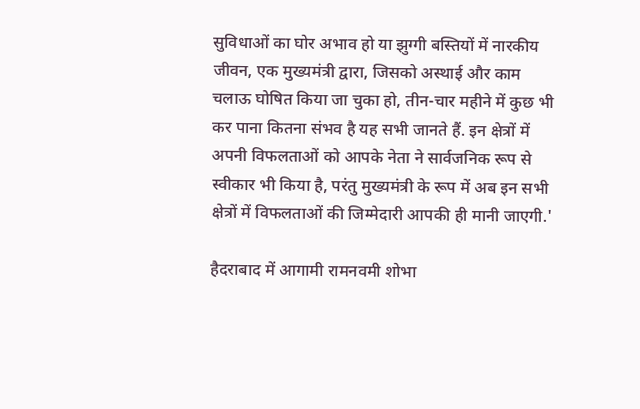सुविधाओं का घोर अभाव हो या झुग्गी बस्तियों में नारकीय जीवन, एक मुख्यमंत्री द्वारा, जिसको अस्थाई और काम चलाऊ घोषित किया जा चुका हो, तीन-चार महीने में कुछ भी कर पाना कितना संभव है यह सभी जानते हैं. इन क्षेत्रों में अपनी विफलताओं को आपके नेता ने सार्वजनिक रूप से स्वीकार भी किया है, परंतु मुख्यमंत्री के रूप में अब इन सभी क्षेत्रों में विफलताओं की जिम्मेदारी आपकी ही मानी जाएगी.'

हैदराबाद में आगामी रामनवमी शोभा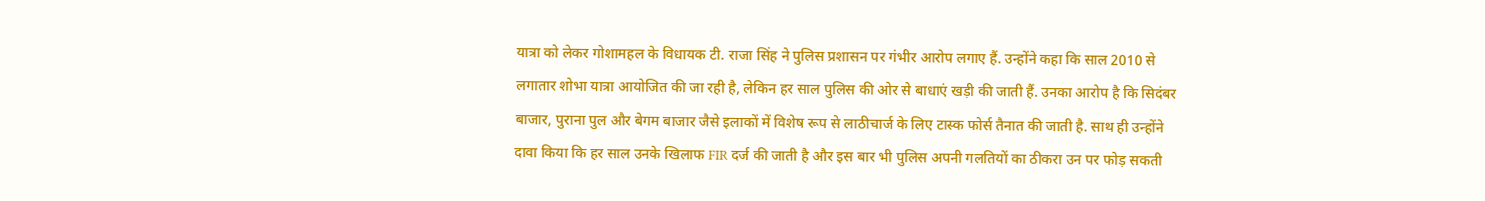यात्रा को लेकर गोशामहल के विधायक टी. राजा सिंह ने पुलिस प्रशासन पर गंभीर आरोप लगाए हैं. उन्होंने कहा कि साल 2010 से लगातार शोभा यात्रा आयोजित की जा रही है, लेकिन हर साल पुलिस की ओर से बाधाएं खड़ी की जाती हैं. उनका आरोप है कि सिदंबर बाजार, पुराना पुल और बेगम बाजार जैसे इलाकों में विशेष रूप से लाठीचार्ज के लिए टास्क फोर्स तैनात की जाती है. साथ ही उन्होंने दावा किया कि हर साल उनके खिलाफ FIR दर्ज की जाती है और इस बार भी पुलिस अपनी गलतियों का ठीकरा उन पर फोड़ सकती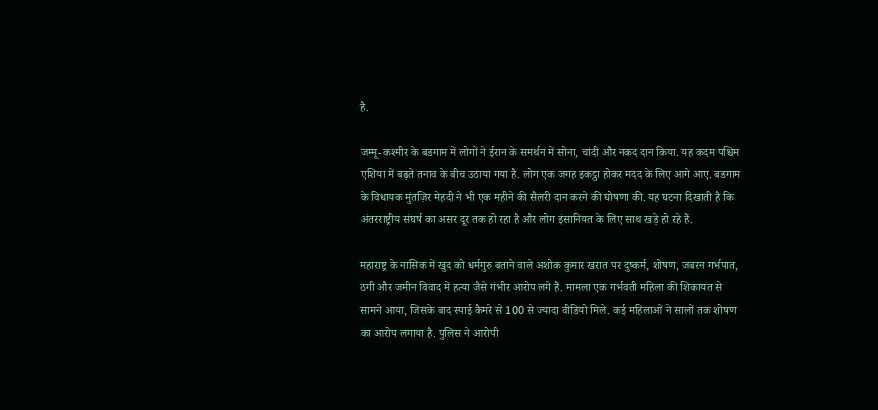है.

जम्मू-कश्मीर के बडगाम में लोगों ने ईरान के समर्थन में सोना, चांदी और नकद दान किया. यह कदम पश्चिम एशिया में बढ़ते तनाव के बीच उठाया गया है. लोग एक जगह इकट्ठा होकर मदद के लिए आगे आए. बडगाम के विधायक मुंतज़िर मेहदी ने भी एक महीने की सैलरी दान करने की घोषणा की. यह घटना दिखाती है कि अंतरराष्ट्रीय संघर्ष का असर दूर तक हो रहा है और लोग इंसानियत के लिए साथ खड़े हो रहे हैं.

महाराष्ट्र के नासिक में खुद को धर्मगुरु बताने वाले अशोक कुमार खरात पर दुष्कर्म, शोषण, जबरन गर्भपात, ठगी और जमीन विवाद में हत्या जैसे गंभीर आरोप लगे हैं. मामला एक गर्भवती महिला की शिकायत से सामने आया, जिसके बाद स्पाई कैमरे से 100 से ज्यादा वीडियो मिले. कई महिलाओं ने सालों तक शोषण का आरोप लगाया है. पुलिस ने आरोपी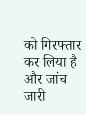को गिरफ्तार कर लिया है और जांच जारी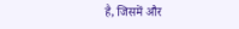है, जिसमें और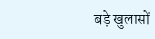बड़े खुलासों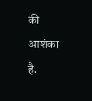की आशंका है.